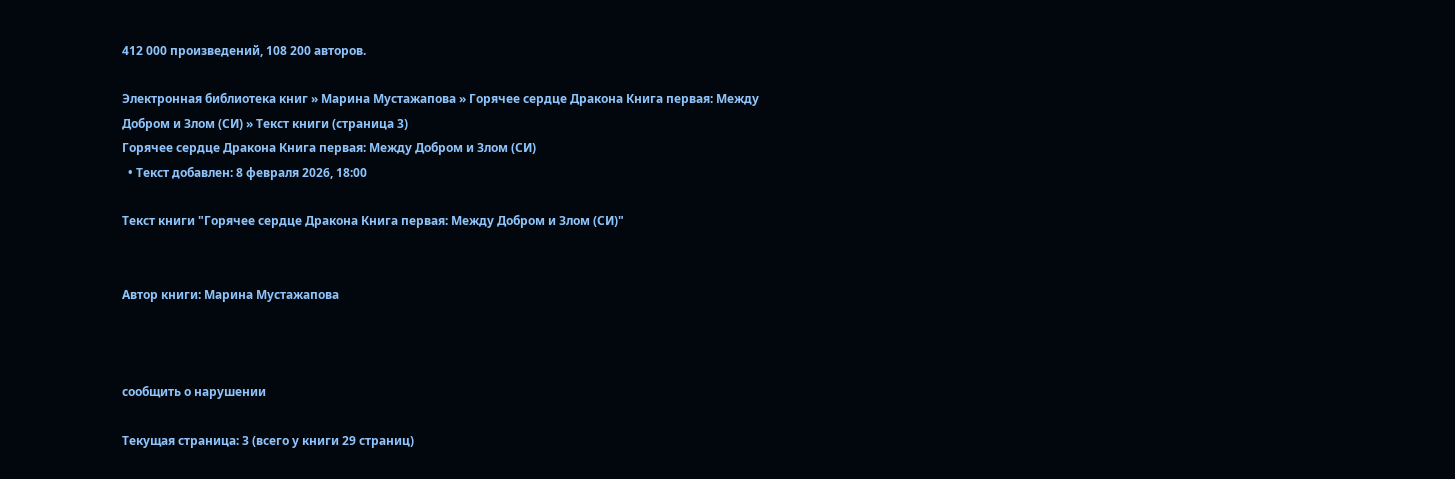412 000 произведений, 108 200 авторов.

Электронная библиотека книг » Марина Мустажапова » Горячее сердце Дракона Книга первая: Между Добром и Злом (СИ) » Текст книги (страница 3)
Горячее сердце Дракона Книга первая: Между Добром и Злом (СИ)
  • Текст добавлен: 8 февраля 2026, 18:00

Текст книги "Горячее сердце Дракона Книга первая: Между Добром и Злом (СИ)"


Автор книги: Марина Мустажапова



сообщить о нарушении

Текущая страница: 3 (всего у книги 29 страниц)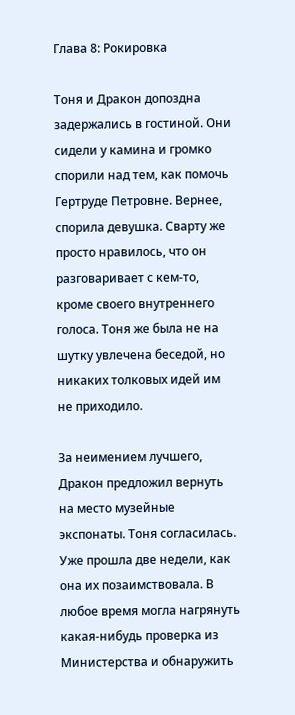Глава 8: Рокировка

Тоня и Дракон допоздна задержались в гостиной. Они сидели у камина и громко спорили над тем, как помочь Гертруде Петровне. Вернее, спорила девушка. Сварту же просто нравилось, что он разговаривает с кем-то, кроме своего внутреннего голоса. Тоня же была не на шутку увлечена беседой, но никаких толковых идей им не приходило.

За неимением лучшего, Дракон предложил вернуть на место музейные экспонаты. Тоня согласилась. Уже прошла две недели, как она их позаимствовала. В любое время могла нагрянуть какая-нибудь проверка из Министерства и обнаружить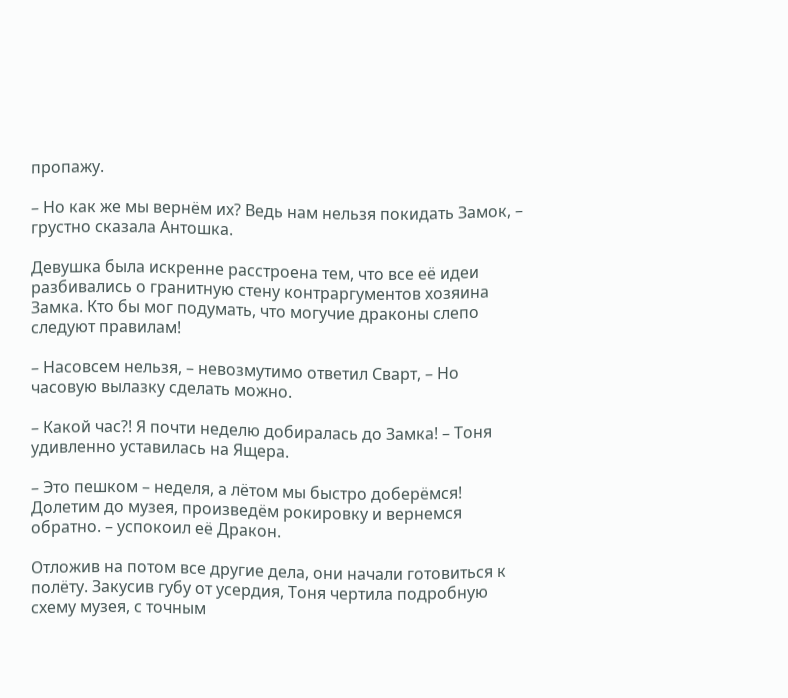пропажу.

– Но как же мы вернём их? Ведь нам нельзя покидать Замок, – грустно сказала Антошка.

Девушка была искренне расстроена тем, что все её идеи разбивались о гранитную стену контраргументов хозяина Замка. Кто бы мог подумать, что могучие драконы слепо следуют правилам!

– Насовсем нельзя, – невозмутимо ответил Сварт, – Но часовую вылазку сделать можно.

– Какой час?! Я почти неделю добиралась до Замка! – Тоня удивленно уставилась на Ящера.

– Это пешком – неделя, а лётом мы быстро доберёмся! Долетим до музея, произведём рокировку и вернемся обратно. – успокоил её Дракон.

Отложив на потом все другие дела, они начали готовиться к полёту. Закусив губу от усердия, Тоня чертила подробную схему музея, с точным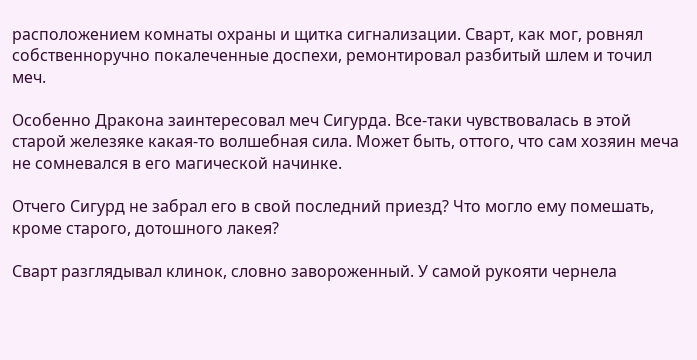расположением комнаты охраны и щитка сигнализации. Сварт, как мог, ровнял собственноручно покалеченные доспехи, ремонтировал разбитый шлем и точил меч.

Особенно Дракона заинтересовал меч Сигурда. Все-таки чувствовалась в этой старой железяке какая-то волшебная сила. Может быть, оттого, что сам хозяин меча не сомневался в его магической начинке.

Отчего Сигурд не забрал его в свой последний приезд? Что могло ему помешать, кроме старого, дотошного лакея?

Сварт разглядывал клинок, словно завороженный. У самой рукояти чернела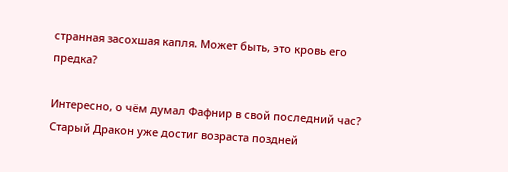странная засохшая капля. Может быть, это кровь его предка?

Интересно, о чём думал Фафнир в свой последний час? Старый Дракон уже достиг возраста поздней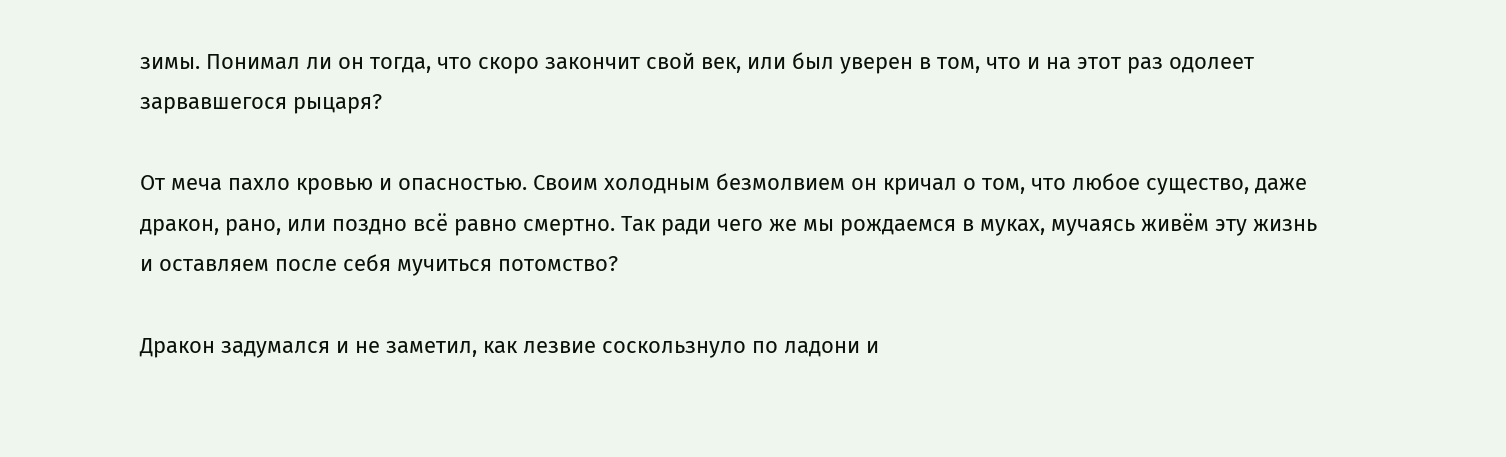зимы. Понимал ли он тогда, что скоро закончит свой век, или был уверен в том, что и на этот раз одолеет зарвавшегося рыцаря?

От меча пахло кровью и опасностью. Своим холодным безмолвием он кричал о том, что любое существо, даже дракон, рано, или поздно всё равно смертно. Так ради чего же мы рождаемся в муках, мучаясь живём эту жизнь и оставляем после себя мучиться потомство?

Дракон задумался и не заметил, как лезвие соскользнуло по ладони и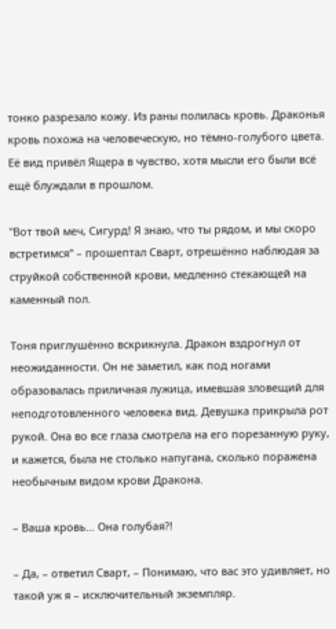тонко разрезало кожу. Из раны полилась кровь. Драконья кровь похожа на человеческую, но тёмно-голубого цвета. Её вид привёл Ящера в чувство, хотя мысли его были всё ещё блуждали в прошлом.

"Вот твой меч, Сигурд! Я знаю, что ты рядом, и мы скоро встретимся" – прошептал Сварт, отрешённо наблюдая за струйкой собственной крови, медленно стекающей на каменный пол.

Тоня приглушённо вскрикнула. Дракон вздрогнул от неожиданности. Он не заметил, как под ногами образовалась приличная лужица, имевшая зловещий для неподготовленного человека вид. Девушка прикрыла рот рукой. Она во все глаза смотрела на его порезанную руку, и кажется, была не столько напугана, сколько поражена необычным видом крови Дракона.

– Ваша кровь… Она голубая?!

– Да, – ответил Сварт, – Понимаю, что вас это удивляет, но такой уж я – исключительный экземпляр.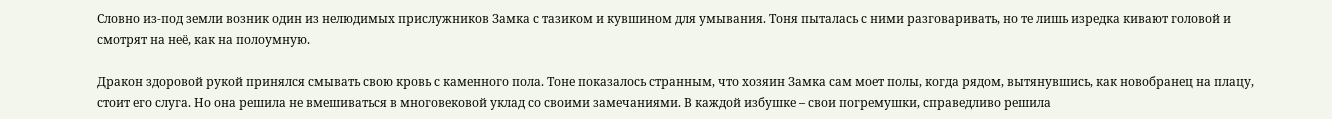Словно из-под земли возник один из нелюдимых прислужников Замка с тазиком и кувшином для умывания. Тоня пыталась с ними разговаривать, но те лишь изредка кивают головой и смотрят на неё, как на полоумную.

Дракон здоровой рукой принялся смывать свою кровь с каменного пола. Тоне показалось странным, что хозяин Замка сам моет полы, когда рядом, вытянувшись, как новобранец на плацу, стоит его слуга. Но она решила не вмешиваться в многовековой уклад со своими замечаниями. В каждой избушке – свои погремушки, справедливо решила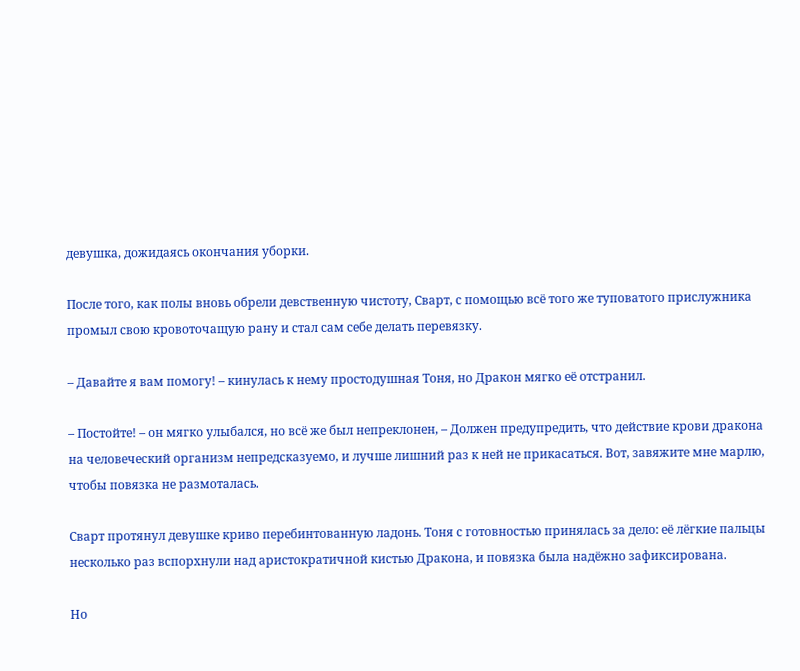девушка, дожидаясь окончания уборки.

После того, как полы вновь обрели девственную чистоту, Сварт, с помощью всё того же туповатого прислужника промыл свою кровоточащую рану и стал сам себе делать перевязку.

– Давайте я вам помогу! – кинулась к нему простодушная Тоня, но Дракон мягко её отстранил.

– Постойте! – он мягко улыбался, но всё же был непреклонен, – Должен предупредить, что действие крови дракона на человеческий организм непредсказуемо, и лучше лишний раз к ней не прикасаться. Вот, завяжите мне марлю, чтобы повязка не размоталась.

Сварт протянул девушке криво перебинтованную ладонь. Тоня с готовностью принялась за дело: её лёгкие пальцы несколько раз вспорхнули над аристократичной кистью Дракона, и повязка была надёжно зафиксирована.

Но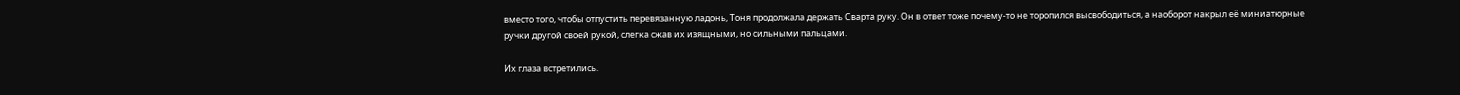вместо того, чтобы отпустить перевязанную ладонь, Тоня продолжала держать Сварта руку. Он в ответ тоже почему-то не торопился высвободиться, а наоборот накрыл её миниатюрные ручки другой своей рукой, слегка сжав их изящными, но сильными пальцами.

Их глаза встретились.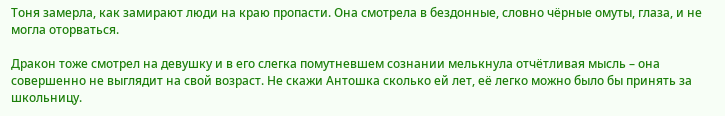Тоня замерла, как замирают люди на краю пропасти. Она смотрела в бездонные, словно чёрные омуты, глаза, и не могла оторваться.

Дракон тоже смотрел на девушку и в его слегка помутневшем сознании мелькнула отчётливая мысль – она совершенно не выглядит на свой возраст. Не скажи Антошка сколько ей лет, её легко можно было бы принять за школьницу.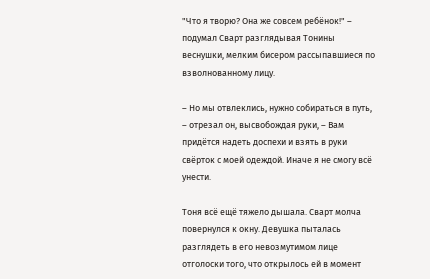"Что я творю? Она же совсем ребёнок!" – подумал Сварт разглядывая Тонины веснушки, мелким бисером рассыпавшиеся по взволнованному лицу.

– Но мы отвлеклись, нужно собираться в путь, – отрезал он, высвобождая руки, – Вам придётся надеть доспехи и взять в руки свёрток с моей одеждой. Иначе я не смогу всё унести.

Тоня всё ещё тяжело дышала. Сварт молча повернулся к окну. Девушка пыталась разглядеть в его невозмутимом лице отголоски того, что открылось ей в момент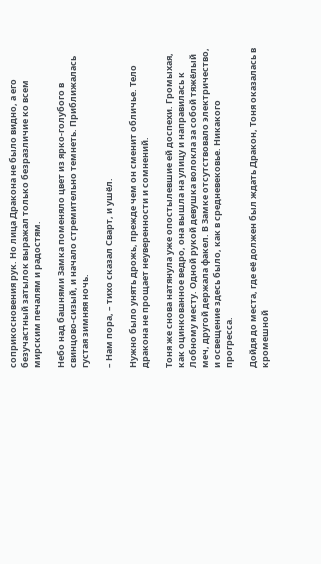соприкосновения рук. Но лица Дракона не было видно, а его безучастный затылок выражал только безразличие ко всем мирским печалям и радостям.

Небо над башнями Замка поменяло цвет из ярко-голубого в свинцово-сизый, и начало стремительно темнеть. Приближалась густая зимняя ночь.

– Нам пора, – тихо сказал Сварт, и ушёл.

Нужно было унять дрожь, прежде чем он сменит обличье. Тело дракона не прощает неуверенности и сомнений.

Тоня же снова натянула уже опостылевшие ей доспехи. Громыхая, как оцинкованное ведро, она вышла на улицу и направилась к Лобному месту. Одной рукой девушка волокла за собой тяжёлый меч, другой держала факел. В Замке отсутствовало электричество, и освещение здесь было, как в средневековье. Никакого прогресса.

Дойдя до места, где её должен был ждать Дракон, Тоня оказалась в кромешной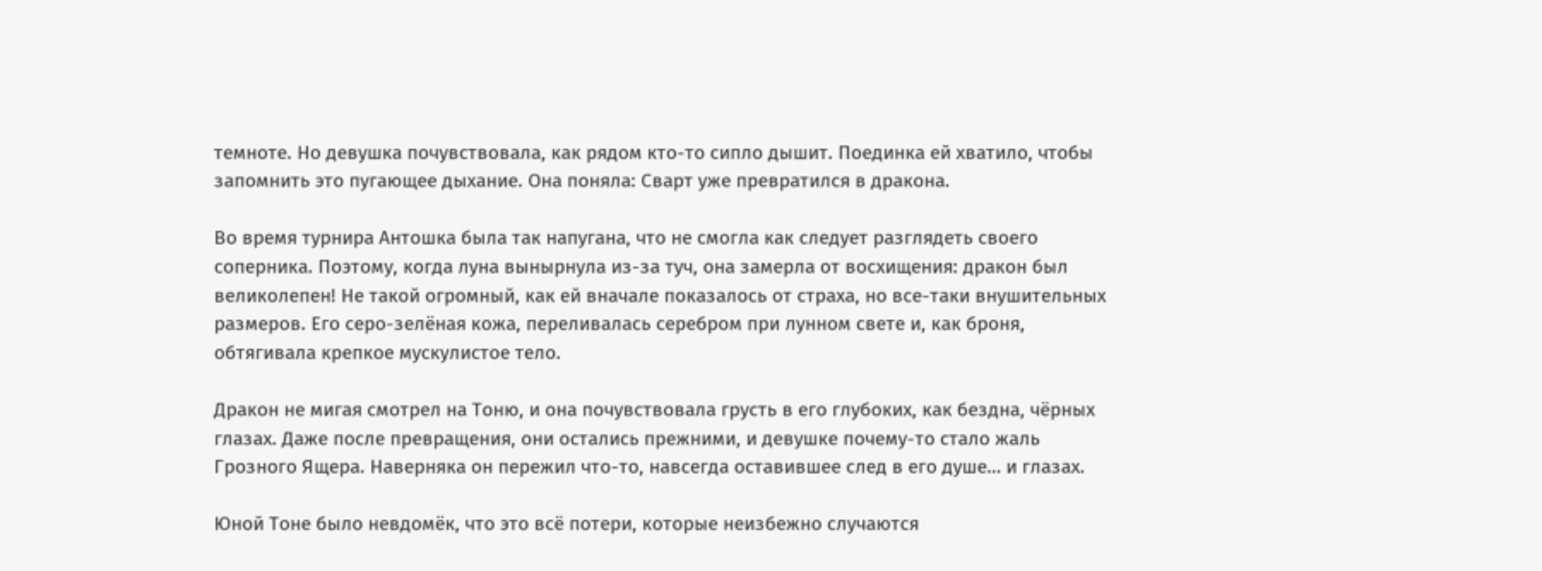темноте. Но девушка почувствовала, как рядом кто-то сипло дышит. Поединка ей хватило, чтобы запомнить это пугающее дыхание. Она поняла: Сварт уже превратился в дракона.

Во время турнира Антошка была так напугана, что не смогла как следует разглядеть своего соперника. Поэтому, когда луна вынырнула из-за туч, она замерла от восхищения: дракон был великолепен! Не такой огромный, как ей вначале показалось от страха, но все-таки внушительных размеров. Его серо-зелёная кожа, переливалась серебром при лунном свете и, как броня, обтягивала крепкое мускулистое тело.

Дракон не мигая смотрел на Тоню, и она почувствовала грусть в его глубоких, как бездна, чёрных глазах. Даже после превращения, они остались прежними, и девушке почему-то стало жаль Грозного Ящера. Наверняка он пережил что-то, навсегда оставившее след в его душе… и глазах.

Юной Тоне было невдомёк, что это всё потери, которые неизбежно случаются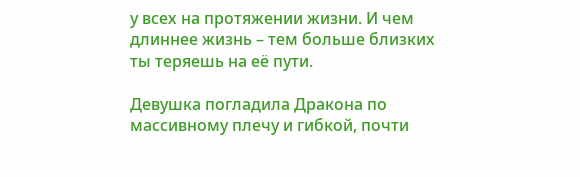у всех на протяжении жизни. И чем длиннее жизнь – тем больше близких ты теряешь на её пути.

Девушка погладила Дракона по массивному плечу и гибкой, почти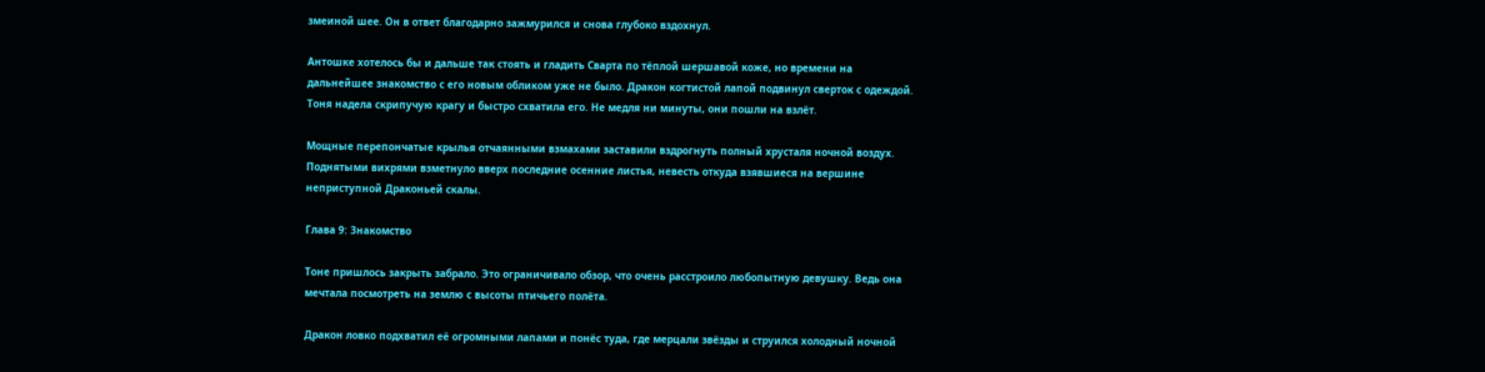змеиной шее. Он в ответ благодарно зажмурился и снова глубоко вздохнул.

Антошке хотелось бы и дальше так стоять и гладить Сварта по тёплой шершавой коже, но времени на дальнейшее знакомство с его новым обликом уже не было. Дракон когтистой лапой подвинул сверток с одеждой. Тоня надела скрипучую крагу и быстро схватила его. Не медля ни минуты, они пошли на взлёт.

Мощные перепончатые крылья отчаянными взмахами заставили вздрогнуть полный хрусталя ночной воздух. Поднятыми вихрями взметнуло вверх последние осенние листья, невесть откуда взявшиеся на вершине неприступной Драконьей скалы.

Глава 9: Знакомство

Тоне пришлось закрыть забрало. Это ограничивало обзор, что очень расстроило любопытную девушку. Ведь она мечтала посмотреть на землю с высоты птичьего полёта.

Дракон ловко подхватил её огромными лапами и понёс туда, где мерцали звёзды и струился холодный ночной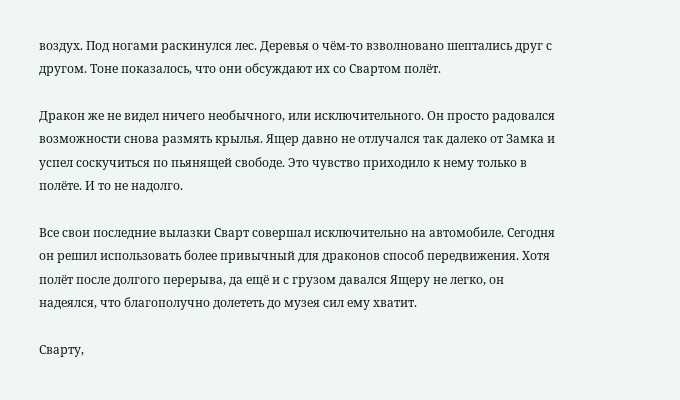воздух. Под ногами раскинулся лес. Деревья о чём-то взволновано шептались друг с другом. Тоне показалось, что они обсуждают их со Свартом полёт.

Дракон же не видел ничего необычного, или исключительного. Он просто радовался возможности снова размять крылья. Ящер давно не отлучался так далеко от Замка и успел соскучиться по пьянящей свободе. Это чувство приходило к нему только в полёте. И то не надолго.

Все свои последние вылазки Сварт совершал исключительно на автомобиле. Сегодня он решил использовать более привычный для драконов способ передвижения. Хотя полёт после долгого перерыва, да ещё и с грузом давался Ящеру не легко, он надеялся, что благополучно долететь до музея сил ему хватит.

Сварту,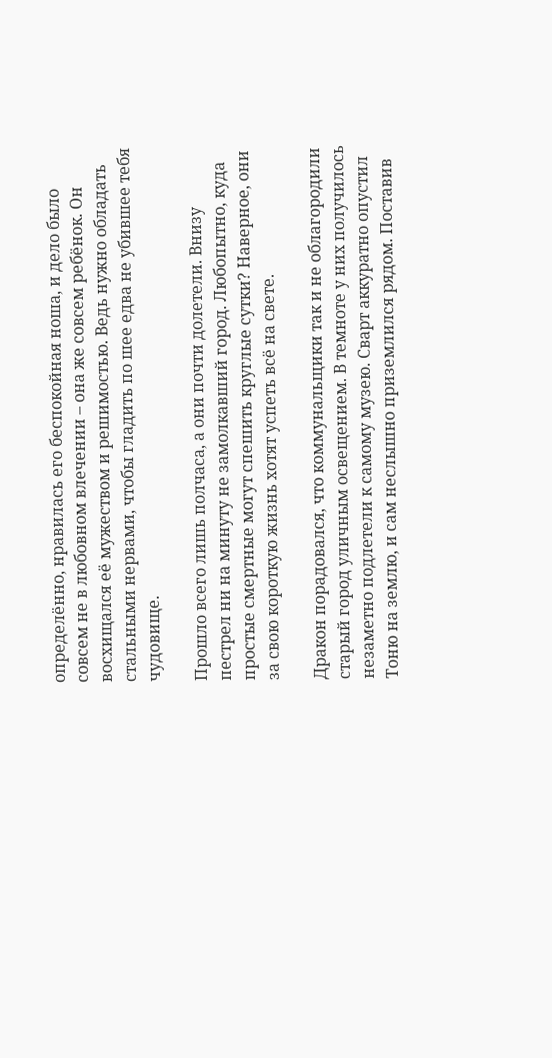определённо, нравилась его беспокойная ноша, и дело было совсем не в любовном влечении – она же совсем ребёнок. Он восхищался её мужеством и решимостью. Ведь нужно обладать стальными нервами, чтобы гладить по шее едва не убившее тебя чудовище.

Прошло всего лишь полчаса, а они почти долетели. Внизу пестрел ни на минуту не замолкавший город. Любопытно, куда простые смертные могут спешить круглые сутки? Наверное, они за свою короткую жизнь хотят успеть всё на свете.

Дракон порадовался, что коммунальщики так и не облагородили старый город уличным освещением. В темноте у них получилось незаметно подлетели к самому музею. Сварт аккуратно опустил Тоню на землю, и сам неслышно приземлился рядом. Поставив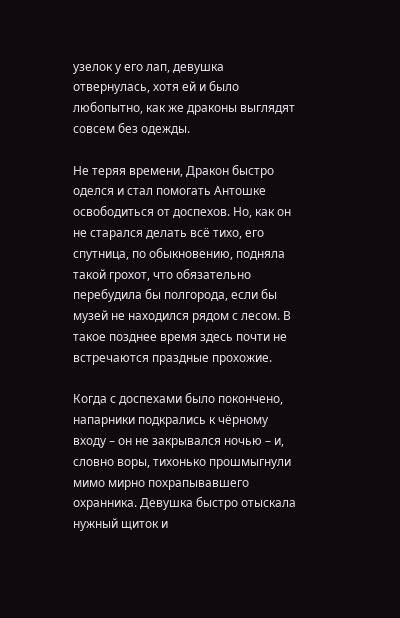узелок у его лап, девушка отвернулась, хотя ей и было любопытно, как же драконы выглядят совсем без одежды.

Не теряя времени, Дракон быстро оделся и стал помогать Антошке освободиться от доспехов. Но, как он не старался делать всё тихо, его спутница, по обыкновению, подняла такой грохот, что обязательно перебудила бы полгорода, если бы музей не находился рядом с лесом. В такое позднее время здесь почти не встречаются праздные прохожие.

Когда с доспехами было покончено, напарники подкрались к чёрному входу – он не закрывался ночью – и, словно воры, тихонько прошмыгнули мимо мирно похрапывавшего охранника. Девушка быстро отыскала нужный щиток и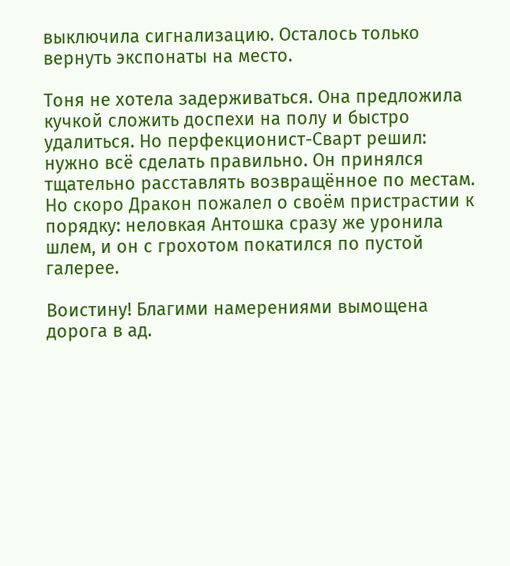выключила сигнализацию. Осталось только вернуть экспонаты на место.

Тоня не хотела задерживаться. Она предложила кучкой сложить доспехи на полу и быстро удалиться. Но перфекционист-Сварт решил: нужно всё сделать правильно. Он принялся тщательно расставлять возвращённое по местам. Но скоро Дракон пожалел о своём пристрастии к порядку: неловкая Антошка сразу же уронила шлем, и он с грохотом покатился по пустой галерее.

Воистину! Благими намерениями вымощена дорога в ад.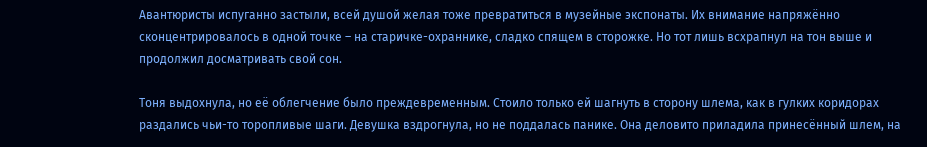Авантюристы испуганно застыли, всей душой желая тоже превратиться в музейные экспонаты. Их внимание напряжённо сконцентрировалось в одной точке – на старичке-охраннике, сладко спящем в сторожке. Но тот лишь всхрапнул на тон выше и продолжил досматривать свой сон.

Тоня выдохнула, но её облегчение было преждевременным. Стоило только ей шагнуть в сторону шлема, как в гулких коридорах раздались чьи-то торопливые шаги. Девушка вздрогнула, но не поддалась панике. Она деловито приладила принесённый шлем, на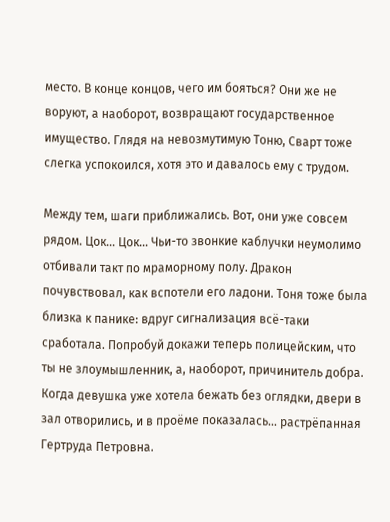место. В конце концов, чего им бояться? Они же не воруют, а наоборот, возвращают государственное имущество. Глядя на невозмутимую Тоню, Сварт тоже слегка успокоился, хотя это и давалось ему с трудом.

Между тем, шаги приближались. Вот, они уже совсем рядом. Цок… Цок… Чьи-то звонкие каблучки неумолимо отбивали такт по мраморному полу. Дракон почувствовал, как вспотели его ладони. Тоня тоже была близка к панике: вдруг сигнализация всё-таки сработала. Попробуй докажи теперь полицейским, что ты не злоумышленник, а, наоборот, причинитель добра. Когда девушка уже хотела бежать без оглядки, двери в зал отворились, и в проёме показалась… растрёпанная Гертруда Петровна.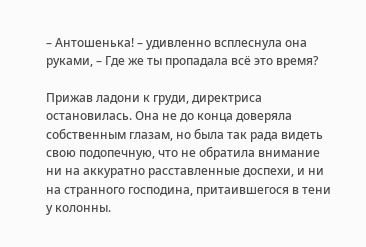– Антошенька! – удивленно всплеснула она руками, – Где же ты пропадала всё это время?

Прижав ладони к груди, директриса остановилась. Она не до конца доверяла собственным глазам, но была так рада видеть свою подопечную, что не обратила внимание ни на аккуратно расставленные доспехи, и ни на странного господина, притаившегося в тени у колонны.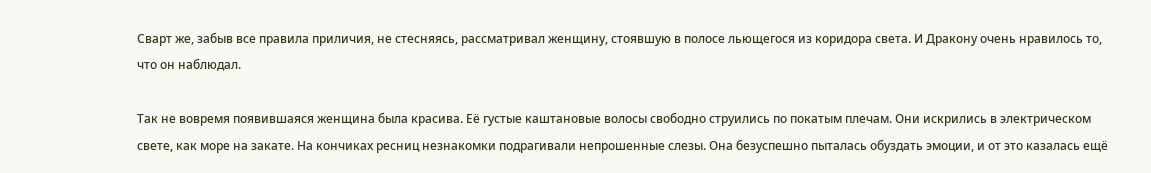Сварт же, забыв все правила приличия, не стесняясь, рассматривал женщину, стоявшую в полосе льющегося из коридора света. И Дракону очень нравилось то, что он наблюдал.

Так не вовремя появившаяся женщина была красива. Её густые каштановые волосы свободно струились по покатым плечам. Они искрились в электрическом свете, как море на закате. На кончиках ресниц незнакомки подрагивали непрошенные слезы. Она безуспешно пыталась обуздать эмоции, и от это казалась ещё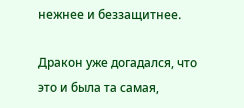нежнее и беззащитнее.

Дракон уже догадался, что это и была та самая,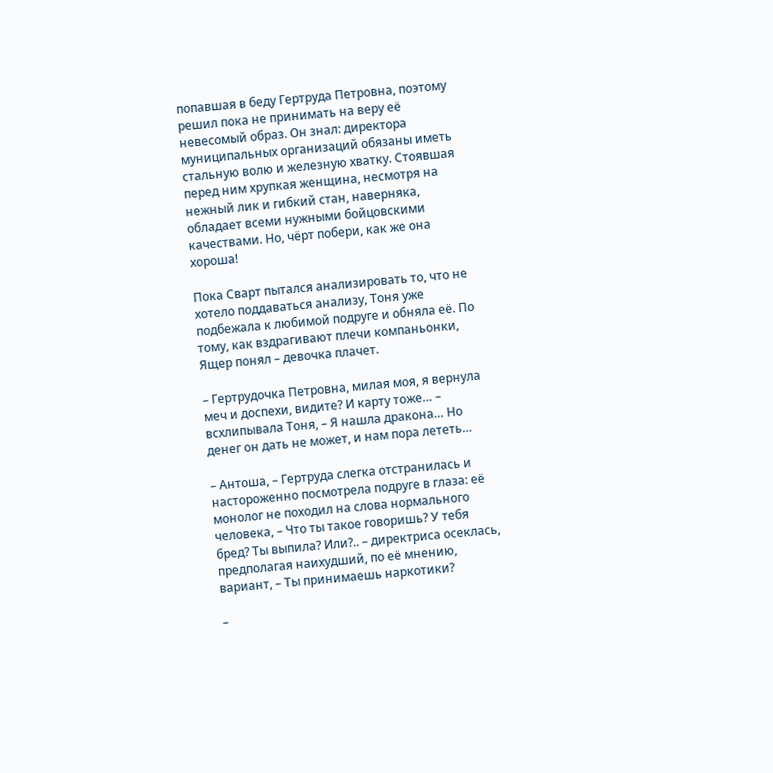попавшая в беду Гертруда Петровна, поэтому решил пока не принимать на веру её невесомый образ. Он знал: директора муниципальных организаций обязаны иметь стальную волю и железную хватку. Стоявшая перед ним хрупкая женщина, несмотря на нежный лик и гибкий стан, наверняка, обладает всеми нужными бойцовскими качествами. Но, чёрт побери, как же она хороша!

Пока Сварт пытался анализировать то, что не хотело поддаваться анализу, Тоня уже подбежала к любимой подруге и обняла её. По тому, как вздрагивают плечи компаньонки, Ящер понял – девочка плачет.

– Гертрудочка Петровна, милая моя, я вернула меч и доспехи, видите? И карту тоже… – всхлипывала Тоня, – Я нашла дракона… Но денег он дать не может, и нам пора лететь…

– Антоша, – Гертруда слегка отстранилась и настороженно посмотрела подруге в глаза: её монолог не походил на слова нормального человека, – Что ты такое говоришь? У тебя бред? Ты выпила? Или?.. – директриса осеклась, предполагая наихудший, по её мнению, вариант, – Ты принимаешь наркотики?

–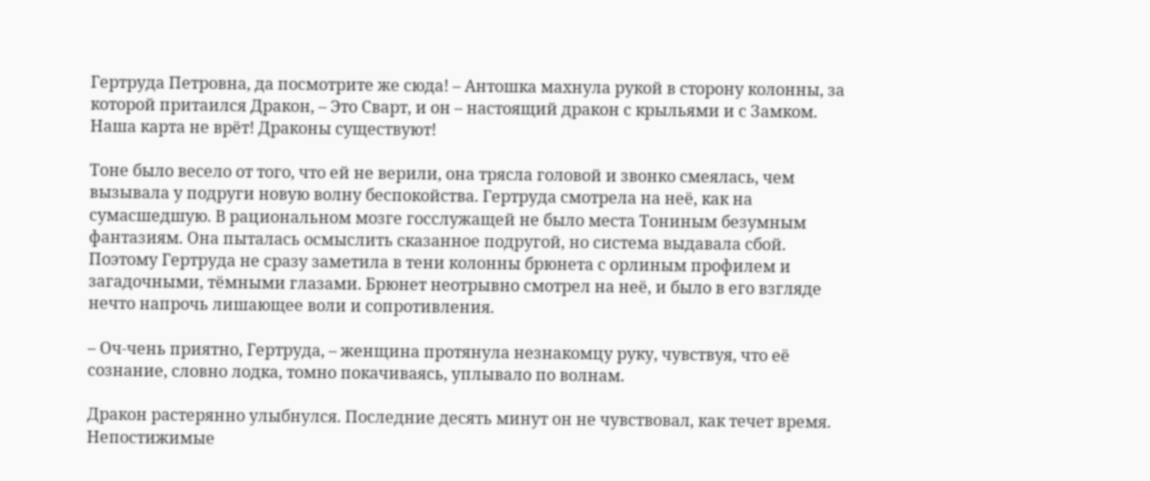Гертруда Петровна, да посмотрите же сюда! – Антошка махнула рукой в сторону колонны, за которой притаился Дракон, – Это Сварт, и он – настоящий дракон с крыльями и с Замком. Наша карта не врёт! Драконы существуют!

Тоне было весело от того, что ей не верили, она трясла головой и звонко смеялась, чем вызывала у подруги новую волну беспокойства. Гертруда смотрела на неё, как на сумасшедшую. В рациональном мозге госслужащей не было места Тониным безумным фантазиям. Она пыталась осмыслить сказанное подругой, но система выдавала сбой. Поэтому Гертруда не сразу заметила в тени колонны брюнета с орлиным профилем и загадочными, тёмными глазами. Брюнет неотрывно смотрел на неё, и было в его взгляде нечто напрочь лишающее воли и сопротивления.

– Оч-чень приятно, Гертруда, – женщина протянула незнакомцу руку, чувствуя, что её сознание, словно лодка, томно покачиваясь, уплывало по волнам.

Дракон растерянно улыбнулся. Последние десять минут он не чувствовал, как течет время. Непостижимые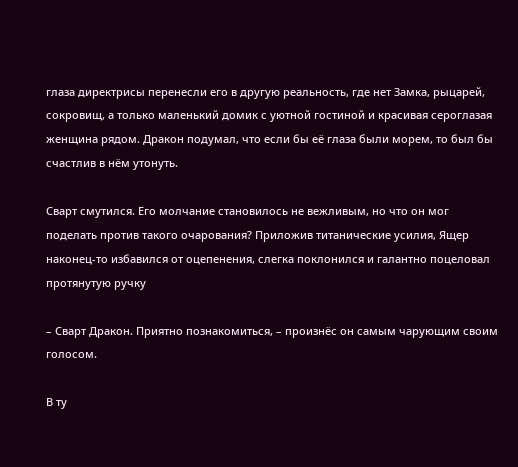глаза директрисы перенесли его в другую реальность, где нет Замка, рыцарей, сокровищ, а только маленький домик с уютной гостиной и красивая сероглазая женщина рядом. Дракон подумал, что если бы её глаза были морем, то был бы счастлив в нём утонуть.

Сварт смутился. Его молчание становилось не вежливым, но что он мог поделать против такого очарования? Приложив титанические усилия, Ящер наконец-то избавился от оцепенения, слегка поклонился и галантно поцеловал протянутую ручку

– Сварт Дракон. Приятно познакомиться, – произнёс он самым чарующим своим голосом.

В ту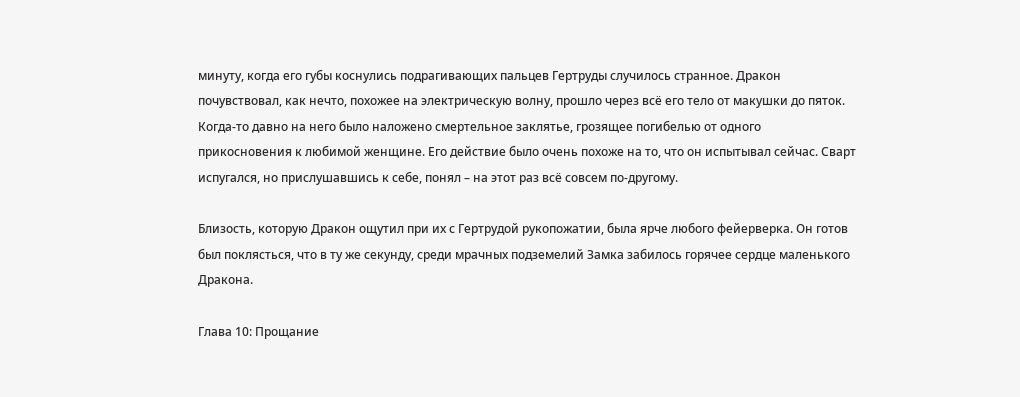минуту, когда его губы коснулись подрагивающих пальцев Гертруды случилось странное. Дракон почувствовал, как нечто, похожее на электрическую волну, прошло через всё его тело от макушки до пяток. Когда-то давно на него было наложено смертельное заклятье, грозящее погибелью от одного прикосновения к любимой женщине. Его действие было очень похоже на то, что он испытывал сейчас. Сварт испугался, но прислушавшись к себе, понял – на этот раз всё совсем по-другому.

Близость, которую Дракон ощутил при их с Гертрудой рукопожатии, была ярче любого фейерверка. Он готов был поклясться, что в ту же секунду, среди мрачных подземелий Замка забилось горячее сердце маленького Дракона.

Глава 10: Прощание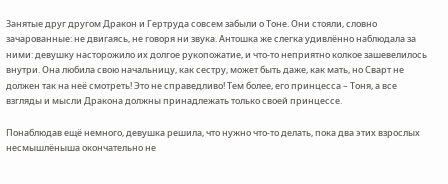Занятые друг другом Дракон и Гертруда совсем забыли о Тоне. Они стояли, словно зачарованные: не двигаясь, не говоря ни звука. Антошка же слегка удивлённо наблюдала за ними: девушку насторожило их долгое рукопожатие, и что-то неприятно колкое зашевелилось внутри. Она любила свою начальницу, как сестру, может быть даже, как мать, но Сварт не должен так на неё смотреть! Это не справедливо! Тем более, его принцесса – Тоня, а все взгляды и мысли Дракона должны принадлежать только своей принцессе.

Понаблюдав ещё немного, девушка решила, что нужно что-то делать, пока два этих взрослых несмышлёныша окончательно не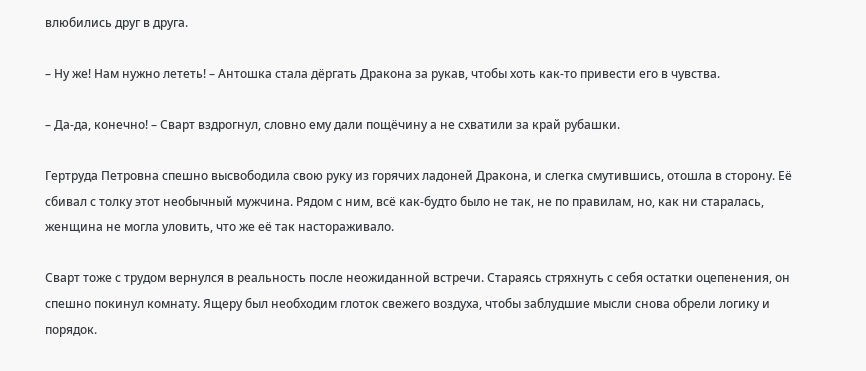влюбились друг в друга.

– Ну же! Нам нужно лететь! – Антошка стала дёргать Дракона за рукав, чтобы хоть как-то привести его в чувства.

– Да-да, конечно! – Сварт вздрогнул, словно ему дали пощёчину а не схватили за край рубашки.

Гертруда Петровна спешно высвободила свою руку из горячих ладоней Дракона, и слегка смутившись, отошла в сторону. Её сбивал с толку этот необычный мужчина. Рядом с ним, всё как-будто было не так, не по правилам, но, как ни старалась, женщина не могла уловить, что же её так настораживало.

Сварт тоже с трудом вернулся в реальность после неожиданной встречи. Стараясь стряхнуть с себя остатки оцепенения, он спешно покинул комнату. Ящеру был необходим глоток свежего воздуха, чтобы заблудшие мысли снова обрели логику и порядок.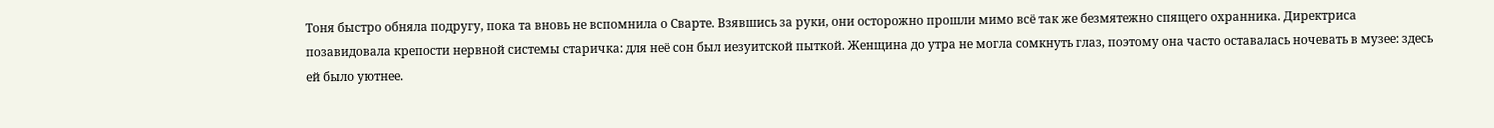Тоня быстро обняла подругу, пока та вновь не вспомнила о Сварте. Взявшись за руки, они осторожно прошли мимо всё так же безмятежно спящего охранника. Директриса позавидовала крепости нервной системы старичка: для неё сон был иезуитской пыткой. Женщина до утра не могла сомкнуть глаз, поэтому она часто оставалась ночевать в музее: здесь ей было уютнее.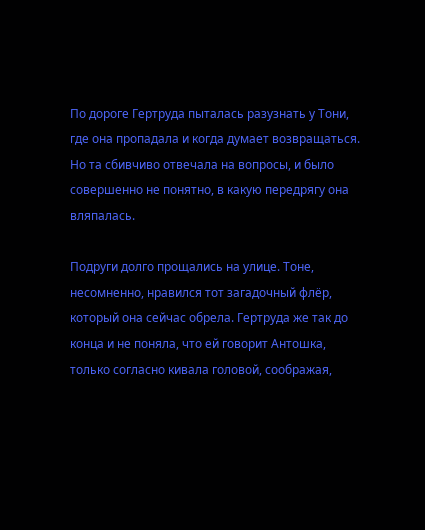По дороге Гертруда пыталась разузнать у Тони, где она пропадала и когда думает возвращаться. Но та сбивчиво отвечала на вопросы, и было совершенно не понятно, в какую передрягу она вляпалась.

Подруги долго прощались на улице. Тоне, несомненно, нравился тот загадочный флёр, который она сейчас обрела. Гертруда же так до конца и не поняла, что ей говорит Антошка, только согласно кивала головой, соображая,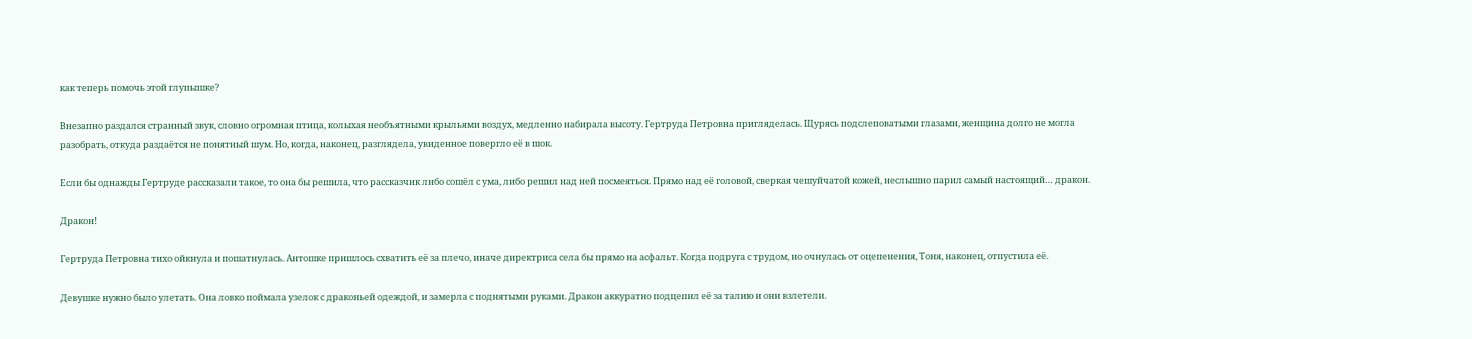как теперь помочь этой глупышке?

Внезапно раздался странный звук, словно огромная птица, колыхая необъятными крыльями воздух, медленно набирала высоту. Гертруда Петровна пригляделась. Щурясь подслеповатыми глазами, женщина долго не могла разобрать, откуда раздаётся не понятный шум. Но, когда, наконец, разглядела, увиденное повергло её в шок.

Если бы однажды Гертруде рассказали такое, то она бы решила, что рассказчик либо сошёл с ума, либо решил над ней посмеяться. Прямо над её головой, сверкая чешуйчатой кожей, неслышно парил самый настоящий… дракон.

Дракон!

Гертруда Петровна тихо ойкнула и пошатнулась. Антошке пришлось схватить её за плечо, иначе директриса села бы прямо на асфальт. Когда подруга с трудом, но очнулась от оцепенения, Тоня, наконец, отпустила её.

Девушке нужно было улетать. Она ловко поймала узелок с драконьей одеждой, и замерла с поднятыми руками. Дракон аккуратно подцепил её за талию и они взлетели.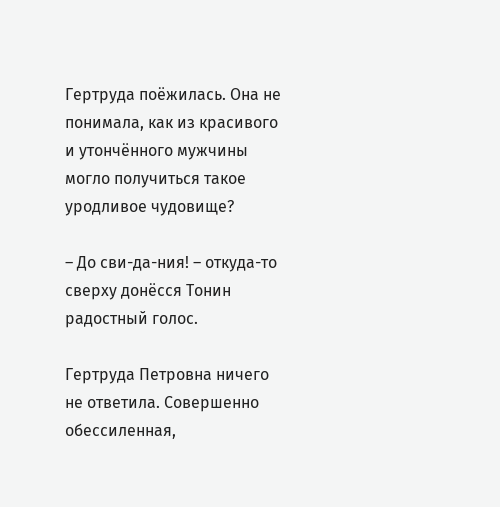Гертруда поёжилась. Она не понимала, как из красивого и утончённого мужчины могло получиться такое уродливое чудовище?

– До сви-да-ния! – откуда-то сверху донёсся Тонин радостный голос.

Гертруда Петровна ничего не ответила. Совершенно обессиленная,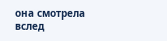она смотрела вслед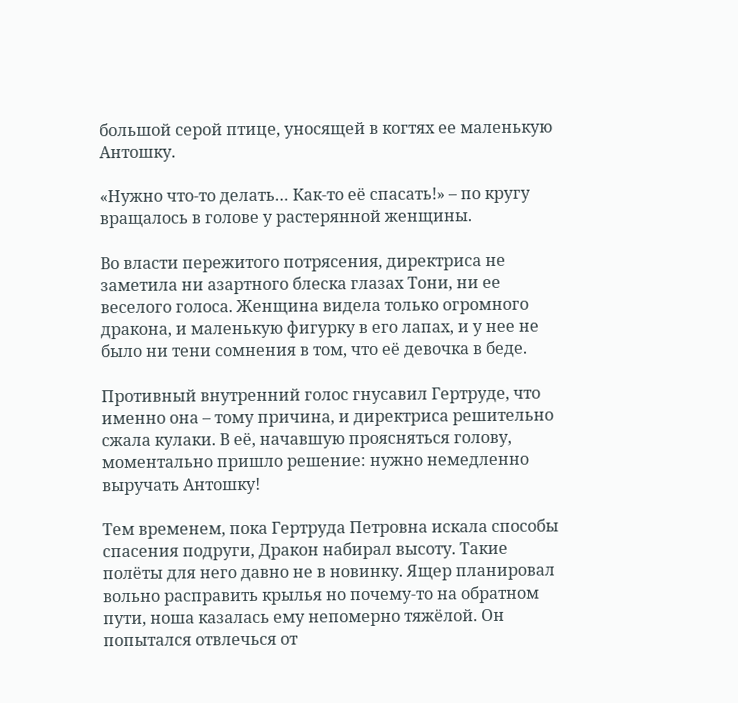большой серой птице, уносящей в когтях ее маленькую Антошку.

«Нужно что-то делать… Как-то её спасать!» – по кругу вращалось в голове у растерянной женщины.

Во власти пережитого потрясения, директриса не заметила ни азартного блеска глазах Тони, ни ее веселого голоса. Женщина видела только огромного дракона, и маленькую фигурку в его лапах, и у нее не было ни тени сомнения в том, что её девочка в беде.

Противный внутренний голос гнусавил Гертруде, что именно она – тому причина, и директриса решительно сжала кулаки. В её, начавшую проясняться голову, моментально пришло решение: нужно немедленно выручать Антошку!

Тем временем, пока Гертруда Петровна искала способы спасения подруги, Дракон набирал высоту. Такие полёты для него давно не в новинку. Ящер планировал вольно расправить крылья но почему-то на обратном пути, ноша казалась ему непомерно тяжёлой. Он попытался отвлечься от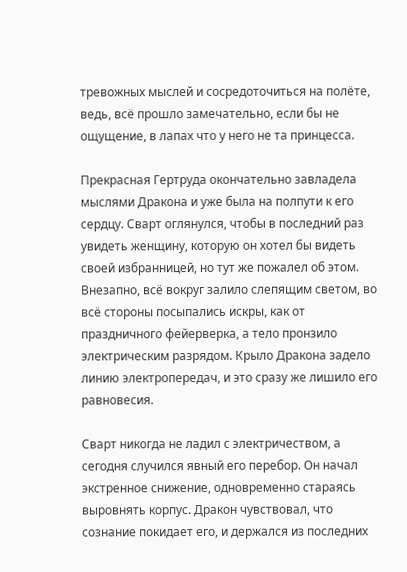тревожных мыслей и сосредоточиться на полёте, ведь, всё прошло замечательно, если бы не ощущение, в лапах что у него не та принцесса.

Прекрасная Гертруда окончательно завладела мыслями Дракона и уже была на полпути к его сердцу. Сварт оглянулся, чтобы в последний раз увидеть женщину, которую он хотел бы видеть своей избранницей, но тут же пожалел об этом. Внезапно, всё вокруг залило слепящим светом, во всё стороны посыпались искры, как от праздничного фейерверка, а тело пронзило электрическим разрядом. Крыло Дракона задело линию электропередач, и это сразу же лишило его равновесия.

Сварт никогда не ладил с электричеством, а сегодня случился явный его перебор. Он начал экстренное снижение, одновременно стараясь выровнять корпус. Дракон чувствовал, что сознание покидает его, и держался из последних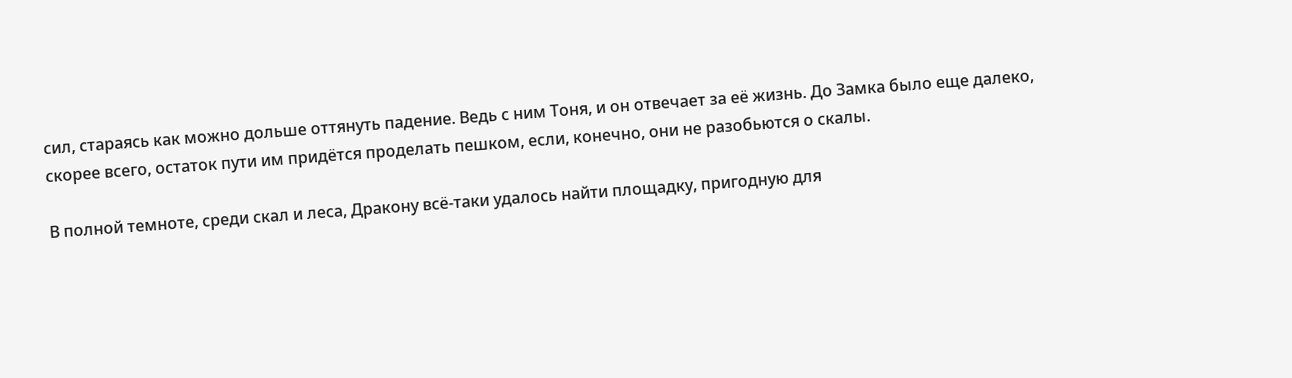сил, стараясь как можно дольше оттянуть падение. Ведь с ним Тоня, и он отвечает за её жизнь. До Замка было еще далеко, скорее всего, остаток пути им придётся проделать пешком, если, конечно, они не разобьются о скалы.

В полной темноте, среди скал и леса, Дракону всё-таки удалось найти площадку, пригодную для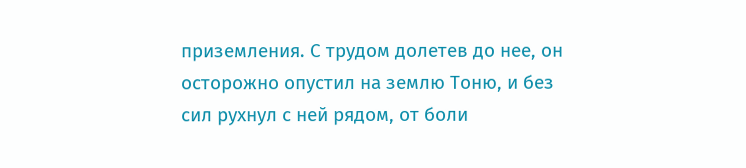приземления. С трудом долетев до нее, он осторожно опустил на землю Тоню, и без сил рухнул с ней рядом, от боли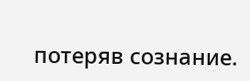потеряв сознание.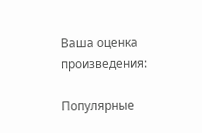Ваша оценка произведения:

Популярные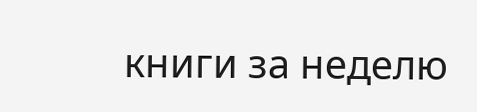книги за неделю